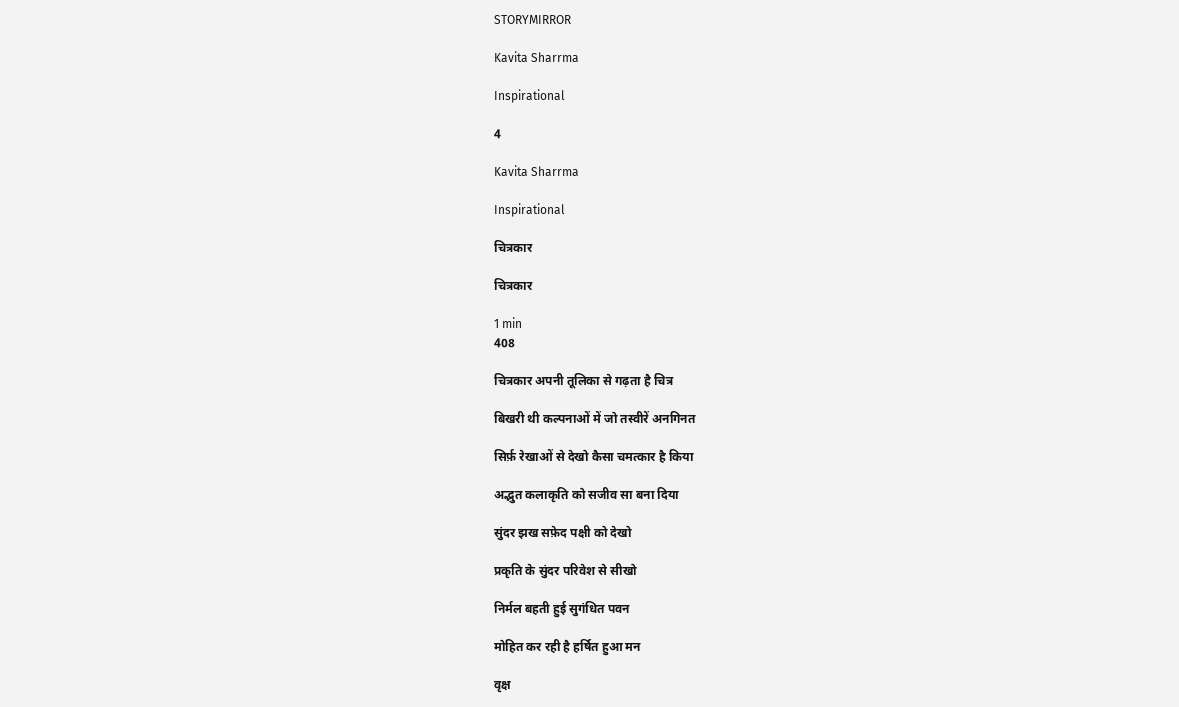STORYMIRROR

Kavita Sharrma

Inspirational

4

Kavita Sharrma

Inspirational

चित्रकार

चित्रकार

1 min
408

चित्रकार अपनी तूलिका से गढ़ता है चित्र

बिखरी थी कल्पनाओं में जो तस्वीरें अनगिनत

सिर्फ़ रेखाओं से देखो कैसा चमत्कार है किया

अद्भुत कलाकृति को सजीव सा बना दिया

सुंदर झख सफ़ेद पक्षी को देखो

प्रकृति के सुंदर परिवेश से सीखो

निर्मल बहती हुई सुगंधित पवन

मोहित कर रही है हर्षित हुआ मन

वृक्ष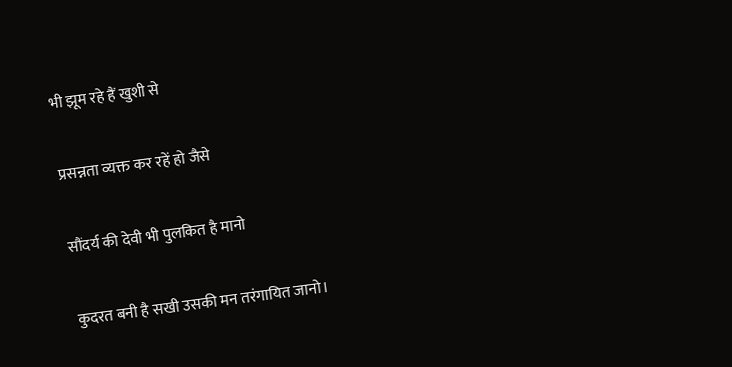भी झूम रहे हैं खुशी से

प्रसन्नता व्यक्त कर रहें हो जैसे

सौंदर्य की देवी भी पुलकित है मानो

कुदरत बनी है सखी उसकी मन तरंगायित जानो।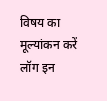विषय का मूल्यांकन करें
लॉग इन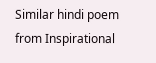Similar hindi poem from Inspirational